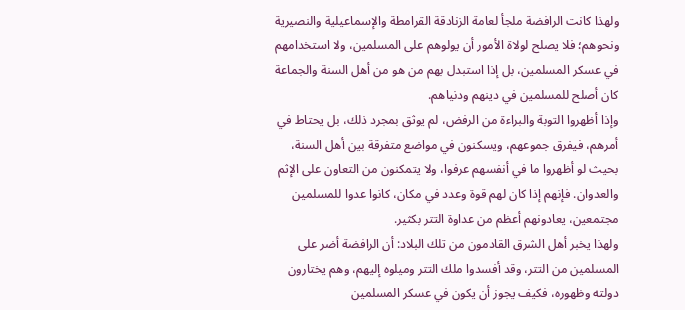ولهذا كانت الرافضة ملجأ لعامة الزنادقة القرامطة والإسماعيلية والنصيرية ونحوهم؛ فلا يصلح لولاة الأمور أن يولوهم على المسلمين، ولا استخدامهم في عسكر المسلمين، بل إذا استبدل بهم من هو من أهل السنة والجماعة كان أصلح للمسلمين في دينهم ودنياهم.
وإذا أظهروا التوبة والبراءة من الرفض، لم يوثق بمجرد ذلك، بل يحتاط في أمرهم، فيفرق جموعهم، ويسكنون في مواضع متفرقة بين أهل السنة، بحيث لو أظهروا ما في أنفسهم عرفوا، ولا يتمكنون من التعاون على الإثم والعدوان. فإنهم إذا كان لهم قوة وعدد في مكان، كانوا عدوا للمسلمين مجتمعين، يعادونهم أعظم من عداوة التتر بكثير.
ولهذا يخبر أهل الشرق القادمون من تلك البلاد: أن الرافضة أضر على المسلمين من التتر، وقد أفسدوا ملك التتر وميلوه إليهم، وهم يختارون دولته وظهوره، فكيف يجوز أن يكون في عسكر المسلمين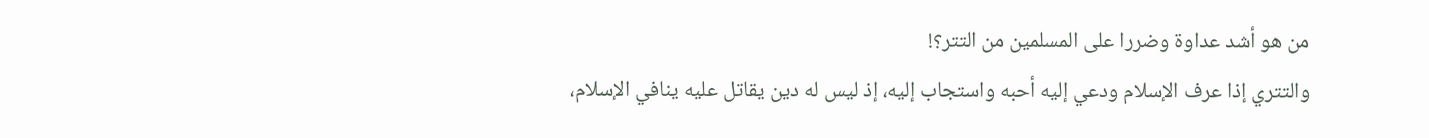من هو أشد عداوة وضررا على المسلمين من التتر؟!
والتتري إذا عرف الإسلام ودعي إليه أحبه واستجاب إليه، إذ ليس له دين يقاتل عليه ينافي الإسلام،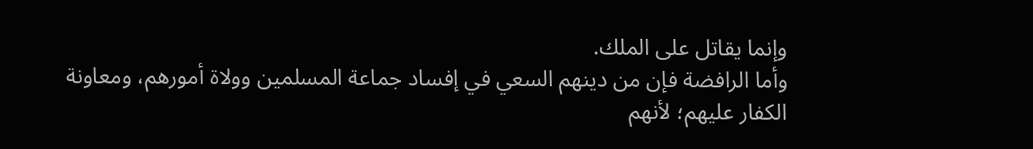وإنما يقاتل على الملك.
وأما الرافضة فإن من دينهم السعي في إفساد جماعة المسلمين وولاة أمورهم، ومعاونة الكفار عليهم؛ لأنهم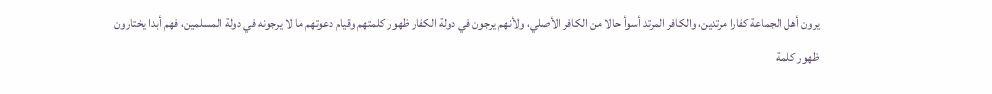يرون أهل الجماعة كفارا مرتدين، والكافر المرتد أسوأ حالا من الكافر الأصلي، ولأنهم يرجون في دولة الكفار ظهور كلمتهم وقيام دعوتهم ما لا يرجونه في دولة المسلمين، فهم أبدا يختارون ظهور كلمة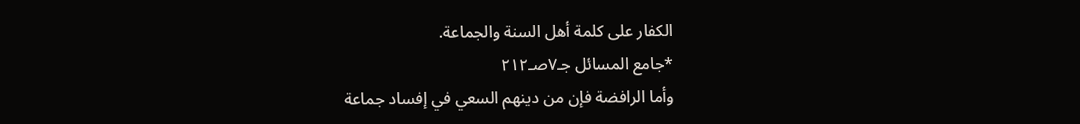الكفار على كلمة أهل السنة والجماعة.
*جامع المسائل جـ٧صـ٢١٢
وأما الرافضة فإن من دينهم السعي في إفساد جماعة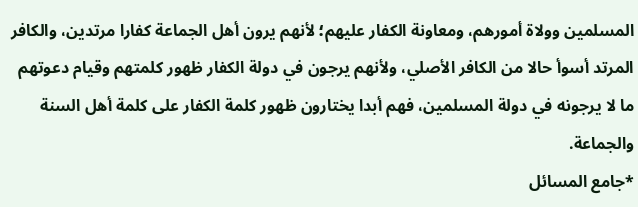المسلمين وولاة أمورهم، ومعاونة الكفار عليهم؛ لأنهم يرون أهل الجماعة كفارا مرتدين، والكافر المرتد أسوأ حالا من الكافر الأصلي، ولأنهم يرجون في دولة الكفار ظهور كلمتهم وقيام دعوتهم ما لا يرجونه في دولة المسلمين، فهم أبدا يختارون ظهور كلمة الكفار على كلمة أهل السنة والجماعة.
*جامع المسائل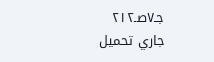جـ٧صـ٢١٢
جاري تحميل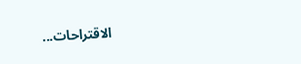الاقتراحات...